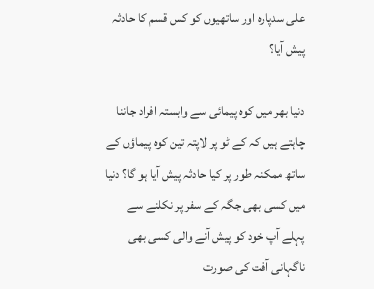علی سدپارہ اور ساتھیوں کو کس قسم کا حادثہ پیش آیا؟

دنیا بھر میں کوہ پیمائی سے وابستہ افراد جاننا چاہتے ہیں کہ کے ٹو پر لاپتہ تین کوہ پیماؤں کے ساتھ ممکنہ طور پر کیا حادثہ پیش آیا ہو گا؟ دنیا میں کسی بھی جگہ کے سفر پر نکلنے سے پہلے آپ خود کو پیش آنے والی کسی بھی ناگہانی آفت کی صورت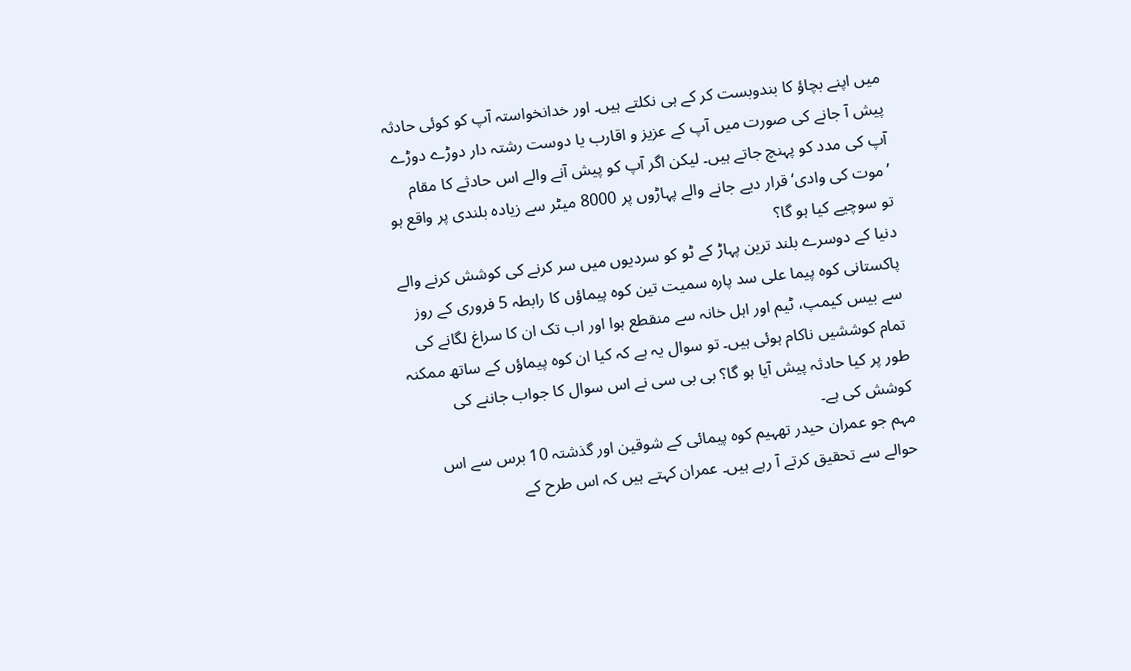میں اپنے بچاؤ کا بندوبست کر کے ہی نکلتے ہیں۔ اور خدانخواستہ آپ کو کوئی حادثہ پیش آ جانے کی صورت میں آپ کے عزیز و اقارب یا دوست رشتہ دار دوڑے دوڑے آپ کی مدد کو پہنچ جاتے ہیں۔ لیکن اگر آپ کو پیش آنے والے اس حادثے کا مقام ’موت کی وادی‘ قرار دیے جانے والے پہاڑوں پر 8000 میٹر سے زیادہ بلندی پر واقع ہو تو سوچیے کیا ہو گا؟
دنیا کے دوسرے بلند ترین پہاڑ کے ٹو کو سردیوں میں سر کرنے کی کوشش کرنے والے پاکستانی کوہ پیما علی سد پارہ سمیت تین کوہ پیماؤں کا رابطہ 5 فروری کے روز سے بیس کیمپ، ٹیم اور اہل خانہ سے منقطع ہوا اور اب تک ان کا سراغ لگانے کی تمام کوششیں ناکام ہوئی ہیں۔ تو سوال یہ ہے کہ کیا ان کوہ پیماؤں کے ساتھ ممکنہ طور پر کیا حادثہ پیش آیا ہو گا؟ بی بی سی نے اس سوال کا جواب جاننے کی کوشش کی ہے۔
مہم جو عمران حیدر تھہیم کوہ پیمائی کے شوقین اور گذشتہ 10 برس سے اس حوالے سے تحقیق کرتے آ رہے ہیں۔ عمران کہتے ہیں کہ اس طرح کے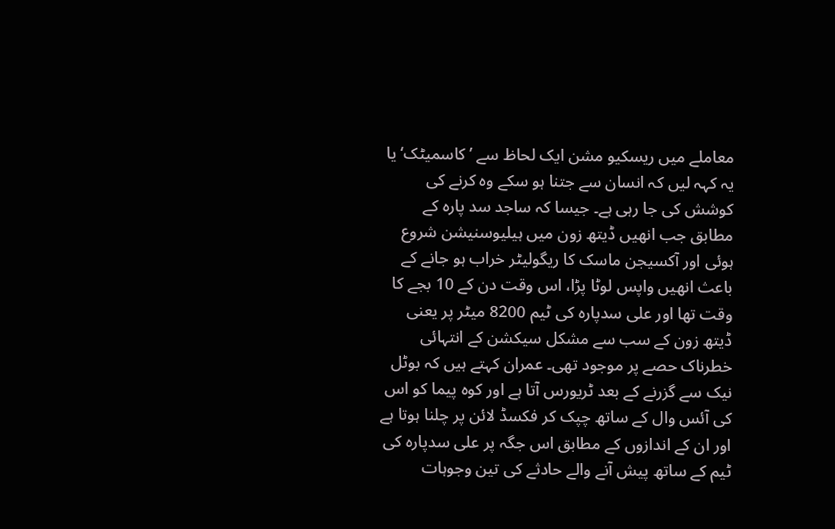معاملے میں ریسکیو مشن ایک لحاظ سے ’کاسمیٹک‘ یا یہ کہہ لیں کہ انسان سے جتنا ہو سکے وہ کرنے کی کوشش کی جا رہی ہے۔ جیسا کہ ساجد سد پارہ کے مطابق جب انھیں ڈیتھ زون میں ہیلیوسنیشن شروع ہوئی اور آکسیجن ماسک کا ریگولیٹر خراب ہو جانے کے باعث انھیں واپس لوٹا پڑا، اس وقت دن کے 10 بجے کا وقت تھا اور علی سدپارہ کی ٹیم 8200 میٹر پر یعنی ڈیتھ زون کے سب سے مشکل سیکشن کے انتہائی خطرناک حصے پر موجود تھی۔ عمران کہتے ہیں کہ بوٹل نیک سے گزرنے کے بعد ٹریورس آتا ہے اور کوہ پیما کو اس کی آئس وال کے ساتھ چپک کر فکسڈ لائن پر چلنا ہوتا ہے اور ان کے اندازوں کے مطابق اس جگہ پر علی سدپارہ کی ٹیم کے ساتھ پیش آنے والے حادثے کی تین وجوہات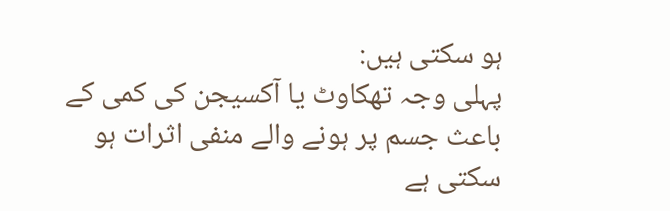ہو سکتی ہیں:
پہلی وجہ تھکاوٹ یا آکسیجن کی کمی کے باعث جسم پر ہونے والے منفی اثرات ہو سکتی ہے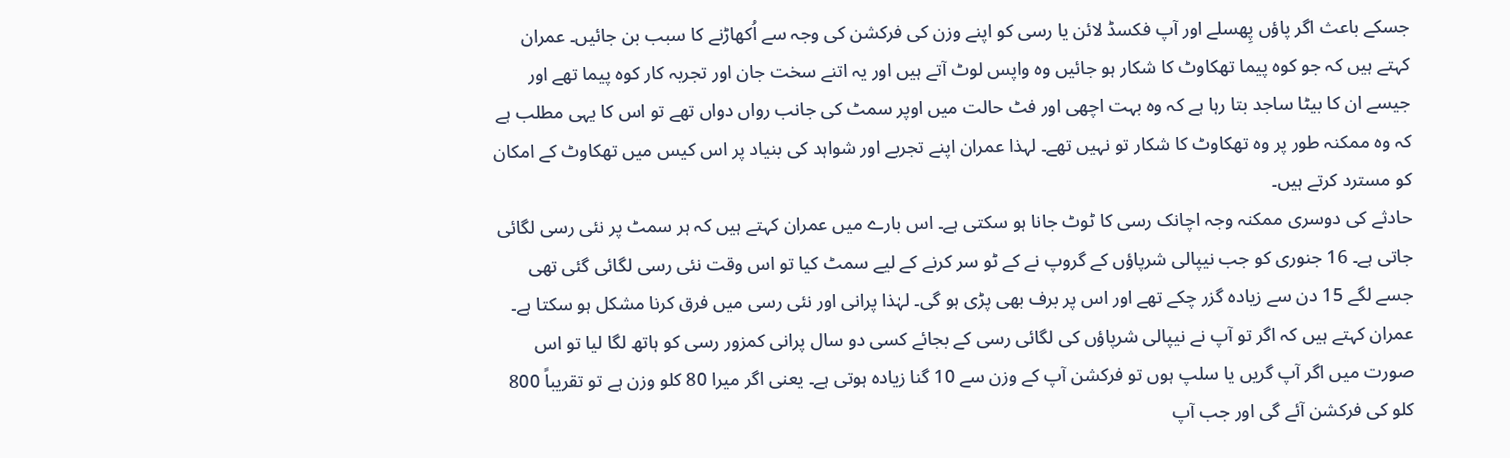جسکے باعث اگر پاؤں پِھسلے اور آپ فکسڈ لائن یا رسی کو اپنے وزن کی فرکشن کی وجہ سے اُکھاڑنے کا سبب بن جائیں۔ عمران کہتے ہیں کہ جو کوہ پیما تھکاوٹ کا شکار ہو جائیں وہ واپس لوٹ آتے ہیں اور یہ اتنے سخت جان اور تجربہ کار کوہ پیما تھے اور جیسے ان کا بیٹا ساجد بتا رہا ہے کہ وہ بہت اچھی اور فٹ حالت میں اوپر سمٹ کی جانب رواں دواں تھے تو اس کا یہی مطلب ہے کہ وہ ممکنہ طور پر وہ تھکاوٹ کا شکار تو نہیں تھے۔ لہذا عمران اپنے تجربے اور شواہد کی بنیاد پر اس کیس میں تھکاوٹ کے امکان کو مسترد کرتے ہیں۔
حادثے کی دوسری ممکنہ وجہ اچانک رسی کا ٹوٹ جانا ہو سکتی ہے۔ اس بارے میں عمران کہتے ہیں کہ ہر سمٹ پر نئی رسی لگائی جاتی ہے۔ 16 جنوری کو جب نیپالی شرپاؤں کے گروپ نے کے ٹو سر کرنے کے لیے سمٹ کیا تو اس وقت نئی رسی لگائی گئی تھی جسے لگے 15 دن سے زیادہ گزر چکے تھے اور اس پر برف بھی پڑی ہو گی۔ لہٰذا پرانی اور نئی رسی میں فرق کرنا مشکل ہو سکتا ہے۔ عمران کہتے ہیں کہ اگر تو آپ نے نیپالی شرپاؤں کی لگائی رسی کے بجائے کسی دو سال پرانی کمزور رسی کو ہاتھ لگا لیا تو اس صورت میں اگر آپ گریں یا سلپ ہوں تو فرکشن آپ کے وزن سے 10 گنا زیادہ ہوتی ہے۔ یعنی اگر میرا 80 کلو وزن ہے تو تقریباً 800 کلو کی فرکشن آئے گی اور جب آپ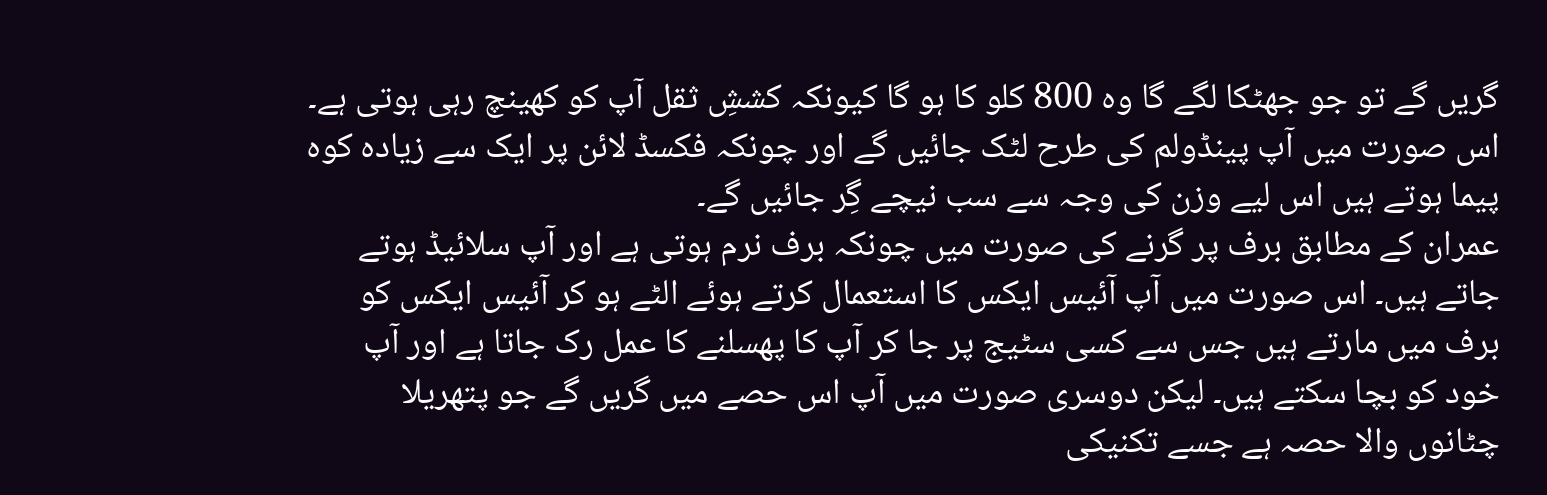گریں گے تو جو جھٹکا لگے گا وہ 800 کلو کا ہو گا کیونکہ کششِ ثقل آپ کو کھینچ رہی ہوتی ہے۔ اس صورت میں آپ پینڈولم کی طرح لٹک جائیں گے اور چونکہ فکسڈ لائن پر ایک سے زیادہ کوہ پیما ہوتے ہیں اس لیے وزن کی وجہ سے سب نیچے گِر جائیں گے۔
عمران کے مطابق برف پر گرنے کی صورت میں چونکہ برف نرم ہوتی ہے اور آپ سلائیڈ ہوتے جاتے ہیں۔ اس صورت میں آپ آئیس ایکس کا استعمال کرتے ہوئے الٹے ہو کر آئیس ایکس کو برف میں مارتے ہیں جس سے کسی سٹیج پر جا کر آپ کا پھسلنے کا عمل رک جاتا ہے اور آپ خود کو بچا سکتے ہیں۔ لیکن دوسری صورت میں آپ اس حصے میں گریں گے جو پتھریلا چٹانوں والا حصہ ہے جسے تکنیکی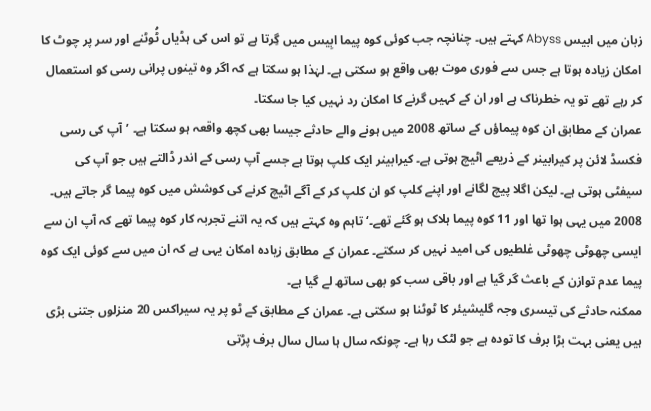زبان میں ابیس Abyss کہتے ہیں۔ چنانچہ جب کوئی کوہ پیما ابِیس میں گِرتا ہے تو اس کی ہڈیاں ٹُوٹنے اور سر پر چوٹ کا امکان زیادہ ہوتا ہے جس سے فوری موت بھی واقع ہو سکتی ہے۔ لہٰذا ہو سکتا ہے کہ اگر وہ تینوں پرانی رسی کو استعمال کر رہے تھے تو یہ خطرناک ہے اور ان کے کہیں گرنے کا امکان رد نہیں کیا جا سکتا۔
عمران کے مطابق ان کوہ پیماؤں کے ساتھ 2008 میں ہونے والے حادثے جیسا بھی کچھ واقعہ ہو سکتا ہے۔ ’آپ کی رسی فکسڈ لائن پر کیرابینر کے ذریعے اٹیچ ہوتی ہے۔ کیرابینر ایک کلپ ہوتا ہے جسے آپ رسی کے اندر ڈالتے ہیں جو آپ کی سیفٹی ہوتی ہے۔ لیکن اگلا پیچ لگانے اور اپنے کلپ کو ان کلپ کر کے آگے اٹیچ کرنے کی کوشش میں کوہ پیما گر جاتے ہیں۔ 2008 میں یہی ہوا تھا اور 11 کوہ پیما ہلاک ہو گئے تھے۔‘ تاہم وہ کہتے ہیں کہ یہ اتنے تجربہ کار کوہ پیما تھے کہ آپ ان سے ایسی چھوٹی چھوٹی غلطیوں کی امید نہیں کر سکتے۔ عمران کے مطابق زیادہ امکان یہی ہے کہ ان میں سے کوئی ایک کوہ پیما عدم توازن کے باعث گر گیا ہے اور باقی سب کو بھی ساتھ لے گیا ہے۔
ممکنہ حادثے کی تیسری وجہ گلیشیئر کا ٹوٹنا ہو سکتی ہے۔ عمران کے مطابق کے ٹو پر یہ سیراکس 20 منزلوں جتنی بڑی ہیں یعنی بہت بڑا برف کا تودہ ہے جو لٹک رہا ہے۔ چونکہ سال ہا سال سال برف پڑتی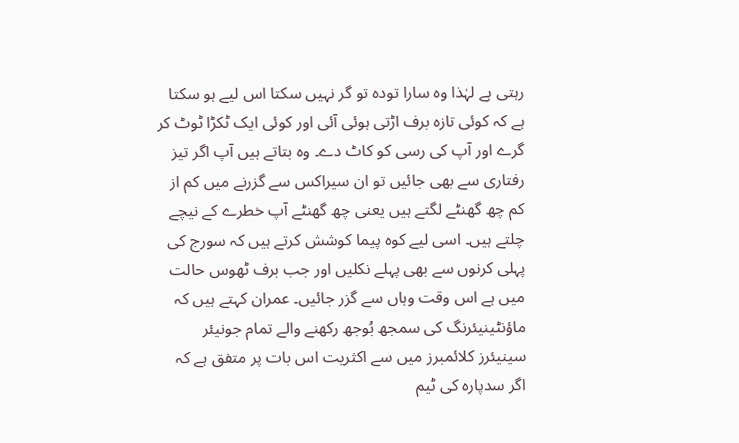رہتی ہے لہٰذا وہ سارا تودہ تو گر نہیں سکتا اس لیے ہو سکتا ہے کہ کوئی تازہ برف اڑتی ہوئی آئی اور کوئی ایک ٹکڑا ٹوٹ کر گرے اور آپ کی رسی کو کاٹ دے۔ وہ بتاتے ہیں آپ اگر تیز رفتاری سے بھی جائیں تو ان سیراکس سے گزرنے میں کم از کم چھ گھنٹے لگتے ہیں یعنی چھ گھنٹے آپ خطرے کے نیچے چلتے ہیں۔ اسی لیے کوہ پیما کوشش کرتے ہیں کہ سورج کی پہلی کرنوں سے بھی پہلے نکلیں اور جب برف ٹھوس حالت میں ہے اس وقت وہاں سے گزر جائیں۔ عمران کہتے ہیں کہ ماؤنٹینیئرنگ کی سمجھ بُوجھ رکھنے والے تمام جونیئر سینیئرز کلائمبرز میں سے اکثریت اس بات پر متفق ہے کہ اگر سدپارہ کی ٹیم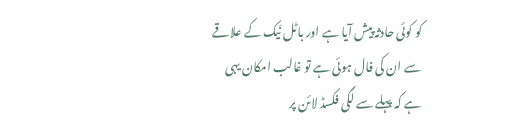کو کوئی حادثہ پیش آیا ہے اور باٹل نَیک کے علاقے سے ان کی فال ہوئی ہے تو غالب امکان یہی ہے کہ پہلے سے لگی فکسڈ لائن پر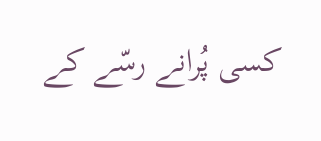کسی پُرانے رسّے کے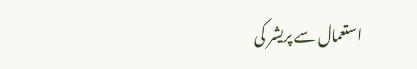استعمال سے پریشر کی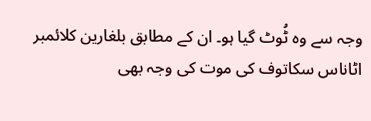وجہ سے وہ ٹُوٹ گیا ہو۔ ان کے مطابق بلغارین کلائمبر اٹاناس سکاتوف کی موت کی وجہ بھی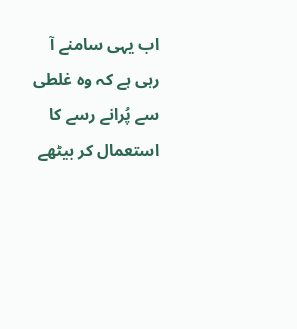اب یہی سامنے آ رہی ہے کہ وہ غلطی سے پُرانے رسے کا استعمال کر بیٹھے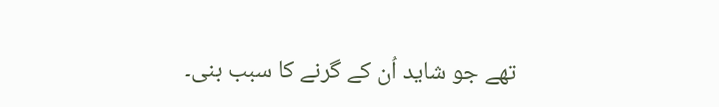تھے جو شاید اُن کے گرنے کا سبب بنی۔